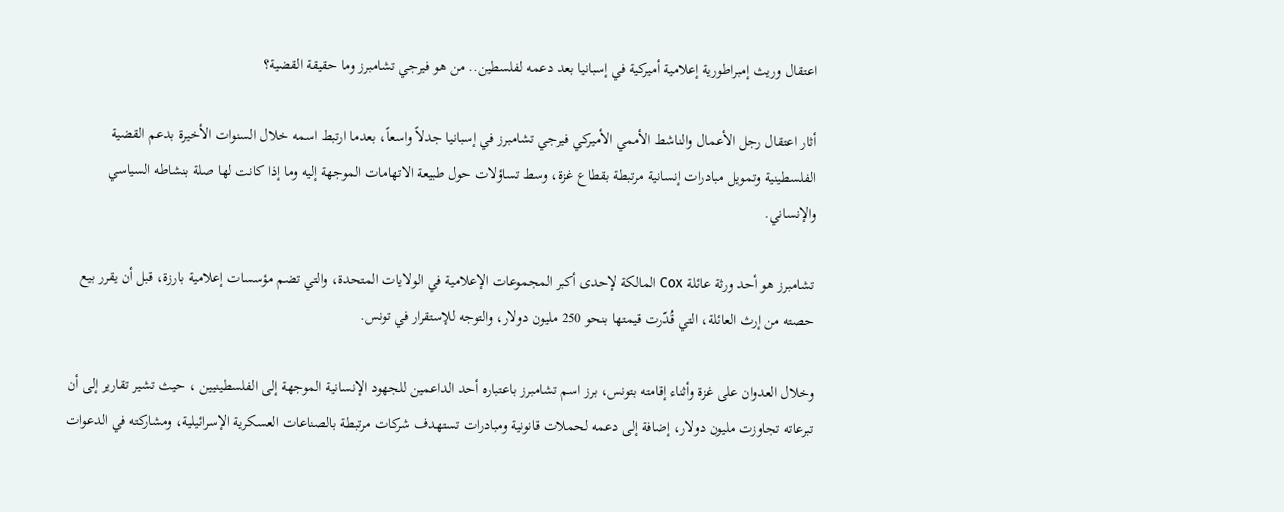اعتقال وريث إمبراطورية إعلامية أميركية في إسبانيا بعد دعمه لفلسطين.. من هو فيرجي تشامبرز وما حقيقة القضية؟

أثار اعتقال رجل الأعمال والناشط الأممي الأميركي فيرجي تشامبرز في إسبانيا جدلاً واسعاً، بعدما ارتبط اسمه خلال السنوات الأخيرة بدعم القضية الفلسطينية وتمويل مبادرات إنسانية مرتبطة بقطاع غزة، وسط تساؤلات حول طبيعة الاتهامات الموجهة إليه وما إذا كانت لها صلة بنشاطه السياسي والإنساني.

تشامبرز هو أحد ورثة عائلة Cox المالكة لإحدى أكبر المجموعات الإعلامية في الولايات المتحدة، والتي تضم مؤسسات إعلامية بارزة، قبل أن يقرر بيع حصته من إرث العائلة، التي قُدّرت قيمتها بنحو 250 مليون دولار، والتوجه للإستقرار في تونس.

وخلال العدوان على غزة وأثناء إقامته بتونس، برز اسم تشامبرز باعتباره أحد الداعمين للجهود الإنسانية الموجهة إلى الفلسطينيين ، حيث تشير تقارير إلى أن تبرعاته تجاوزت مليون دولار، إضافة إلى دعمه لحملات قانونية ومبادرات تستهدف شركات مرتبطة بالصناعات العسكرية الإسرائيلية، ومشاركته في الدعوات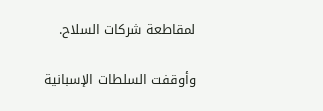لمقاطعة شركات السلاح.

وأوقفت السلطات الإسبانية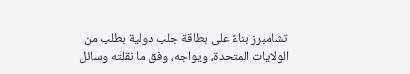تشامبرز بناءً على بطاقة جلب دولية بطلب من الولايات المتحدة، ويواجه، وفق ما نقلته وسائل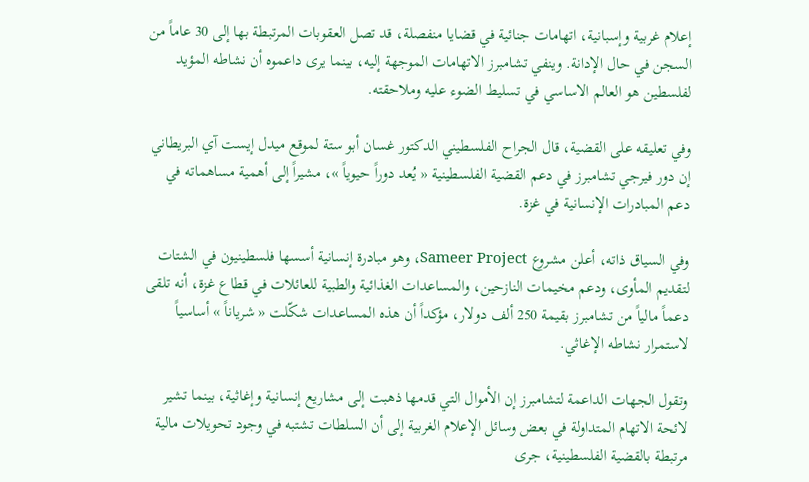إعلام غربية وإسبانية، اتهامات جنائية في قضايا منفصلة، قد تصل العقوبات المرتبطة بها إلى 30 عاماً من السجن في حال الإدانة. وينفي تشامبرز الاتهامات الموجهة إليه، بينما يرى داعموه أن نشاطه المؤيد لفلسطين هو العالم الاساسي في تسليط الضوء عليه وملاحقته.

وفي تعليقه على القضية، قال الجراح الفلسطيني الدكتور غسان أبو ستة لموقع ميدل إيست آي البريطاني إن دور فيرجي تشامبرز في دعم القضية الفلسطينية « يُعد دوراً حيوياً »، مشيراً إلى أهمية مساهماته في دعم المبادرات الإنسانية في غزة.

وفي السياق ذاته، أعلن مشروع Sameer Project، وهو مبادرة إنسانية أسسها فلسطينيون في الشتات لتقديم المأوى، ودعم مخيمات النازحين، والمساعدات الغذائية والطبية للعائلات في قطاع غزة، أنه تلقى دعماً مالياً من تشامبرز بقيمة 250 ألف دولار، مؤكداً أن هذه المساعدات شكّلت « شرياناً » أساسياً لاستمرار نشاطه الإغاثي.

وتقول الجهات الداعمة لتشامبرز إن الأموال التي قدمها ذهبت إلى مشاريع إنسانية وإغاثية، بينما تشير لائحة الاتهام المتداولة في بعض وسائل الإعلام الغربية إلى أن السلطات تشتبه في وجود تحويلات مالية مرتبطة بالقضية الفلسطينية، جرى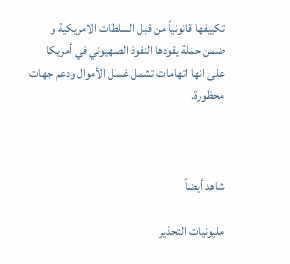تكييفها قانونياً من قبل السلطات الامريكية و ضمن حملة يقودها النفوذ الصهيوني في أمريكا على انها اتهامات تشمل غسل الأموال ودعم جهات محظورة.



شاهد أيضاً

مليونيات التحذير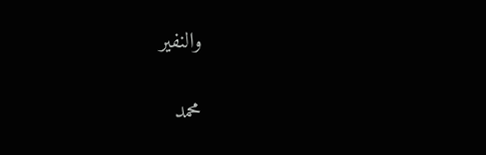والنفير

محمد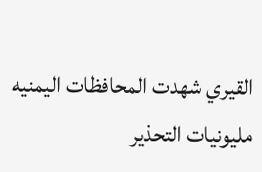القيري شهدت المحافظات اليمنيه مليونيات التحذير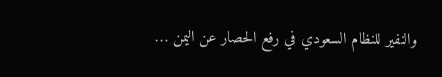والنفير للنظام السعودي في رفع الحصار عن اليمن …